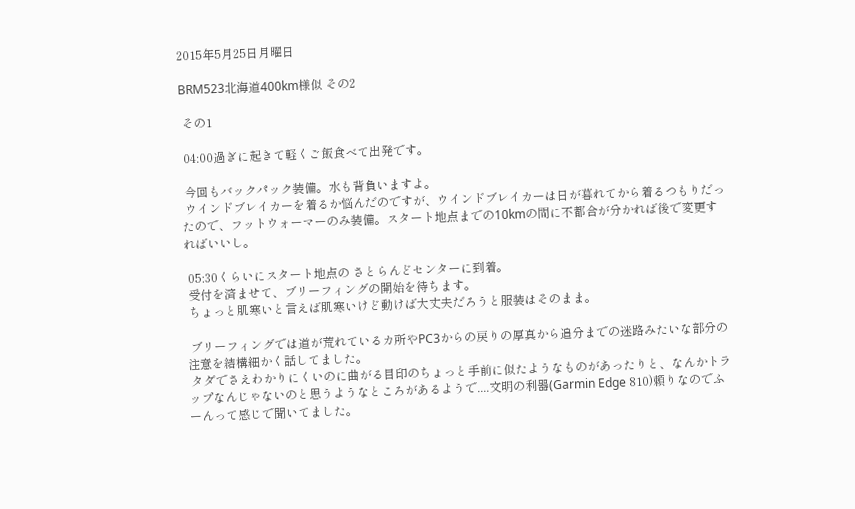2015年5月25日月曜日

BRM523北海道400km様似 その2

 その1

 04:00過ぎに起きて軽くご飯食べて出発です。

 今回もバックパック装備。水も背負いますよ。
 ウインドブレイカーを着るか悩んだのですが、ウインドブレイカーは日が暮れてから着るつもりだったので、フットウォーマーのみ装備。スタート地点までの10kmの間に不都合が分かれば後で変更すればいいし。

 05:30くらいにスタート地点の さとらんどセンターに到着。
 受付を済ませて、ブリーフィングの開始を待ちます。
 ちょっと肌寒いと言えば肌寒いけど動けば大丈夫だろうと服装はそのまま。

 ブリーフィングでは道が荒れているカ所やPC3からの戻りの厚真から追分までの迷路みたいな部分の注意を結構細かく話してました。
 タダでさえわかりにくいのに曲がる目印のちょっと手前に似たようなものがあったりと、なんかトラップなんじゃないのと思うようなところがあるようで....文明の利器(Garmin Edge 810)頼りなのでふーんって感じで聞いてました。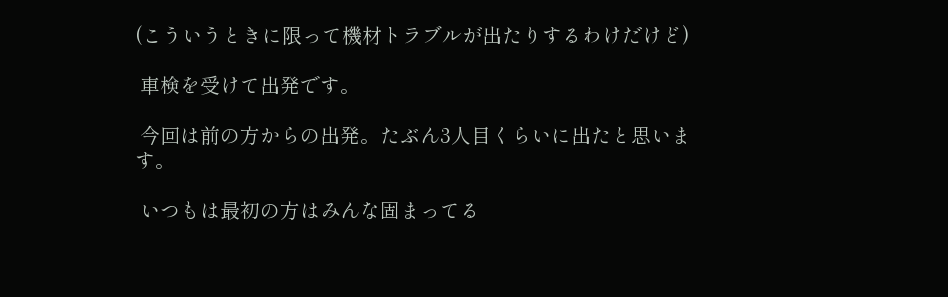(こういうときに限って機材トラブルが出たりするわけだけど)

 車検を受けて出発です。

 今回は前の方からの出発。たぶん3人目くらいに出たと思います。

 いつもは最初の方はみんな固まってる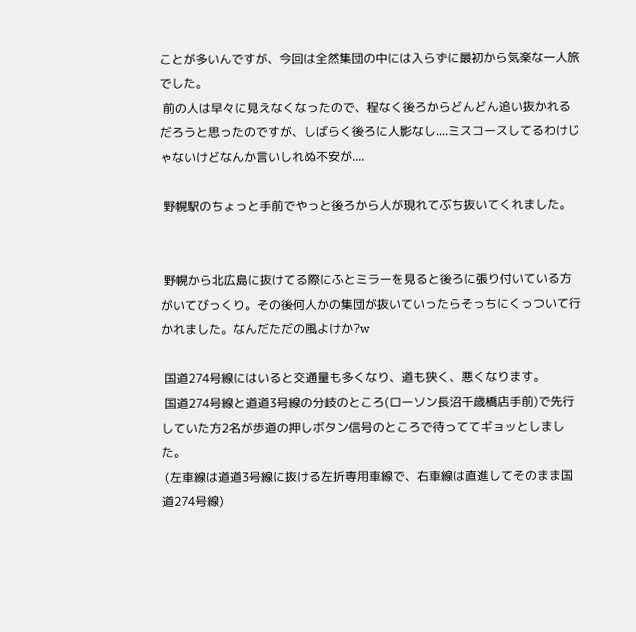ことが多いんですが、今回は全然集団の中には入らずに最初から気楽な一人旅でした。
 前の人は早々に見えなくなったので、程なく後ろからどんどん追い抜かれるだろうと思ったのですが、しばらく後ろに人影なし....ミスコースしてるわけじゃないけどなんか言いしれぬ不安が....

 野幌駅のちょっと手前でやっと後ろから人が現れてぶち抜いてくれました。


 野幌から北広島に抜けてる際にふとミラーを見ると後ろに張り付いている方がいてびっくり。その後何人かの集団が抜いていったらそっちにくっついて行かれました。なんだただの風よけか?w

 国道274号線にはいると交通量も多くなり、道も狭く、悪くなります。
 国道274号線と道道3号線の分岐のところ(ローソン長沼千歳橋店手前)で先行していた方2名が歩道の押しボタン信号のところで待っててギョッとしました。
 (左車線は道道3号線に抜ける左折専用車線で、右車線は直進してそのまま国道274号線)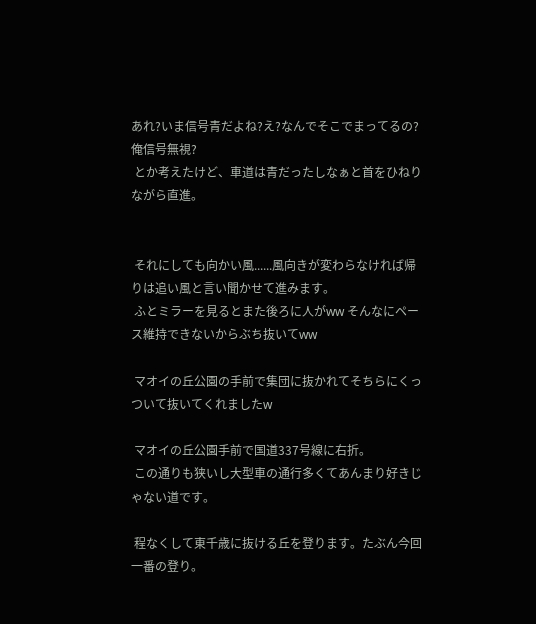あれ?いま信号青だよね?え?なんでそこでまってるの?俺信号無視?
 とか考えたけど、車道は青だったしなぁと首をひねりながら直進。


 それにしても向かい風......風向きが変わらなければ帰りは追い風と言い聞かせて進みます。
 ふとミラーを見るとまた後ろに人がww そんなにペース維持できないからぶち抜いてww

 マオイの丘公園の手前で集団に抜かれてそちらにくっついて抜いてくれましたw

 マオイの丘公園手前で国道337号線に右折。
 この通りも狭いし大型車の通行多くてあんまり好きじゃない道です。

 程なくして東千歳に抜ける丘を登ります。たぶん今回一番の登り。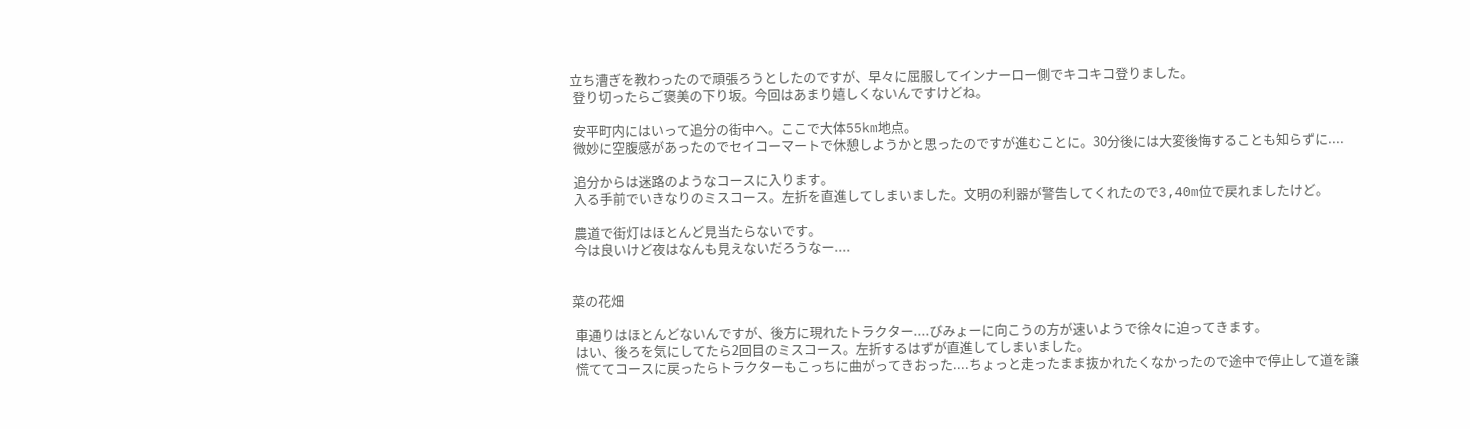立ち漕ぎを教わったので頑張ろうとしたのですが、早々に屈服してインナーロー側でキコキコ登りました。
 登り切ったらご褒美の下り坂。今回はあまり嬉しくないんですけどね。

 安平町内にはいって追分の街中へ。ここで大体55km地点。
 微妙に空腹感があったのでセイコーマートで休憩しようかと思ったのですが進むことに。30分後には大変後悔することも知らずに....

 追分からは迷路のようなコースに入ります。
 入る手前でいきなりのミスコース。左折を直進してしまいました。文明の利器が警告してくれたので3,40m位で戻れましたけど。

 農道で街灯はほとんど見当たらないです。
 今は良いけど夜はなんも見えないだろうなー....


菜の花畑

 車通りはほとんどないんですが、後方に現れたトラクター....びみょーに向こうの方が速いようで徐々に迫ってきます。
 はい、後ろを気にしてたら2回目のミスコース。左折するはずが直進してしまいました。
 慌ててコースに戻ったらトラクターもこっちに曲がってきおった....ちょっと走ったまま抜かれたくなかったので途中で停止して道を譲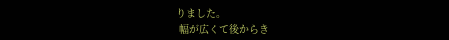りました。
 幅が広くて後からき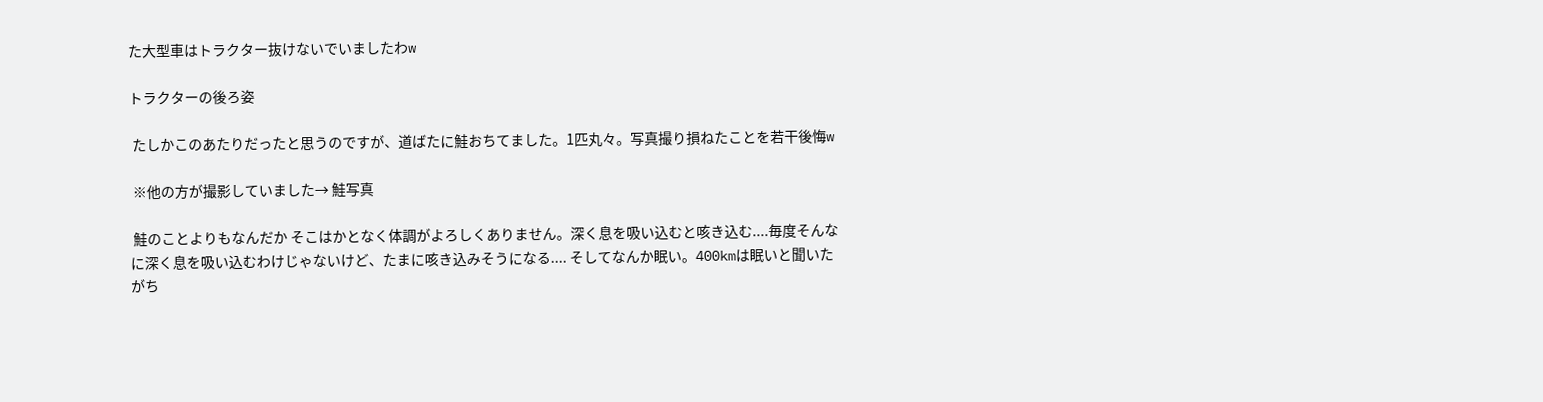た大型車はトラクター抜けないでいましたわw

トラクターの後ろ姿

 たしかこのあたりだったと思うのですが、道ばたに鮭おちてました。1匹丸々。写真撮り損ねたことを若干後悔w

 ※他の方が撮影していました→ 鮭写真

 鮭のことよりもなんだか そこはかとなく体調がよろしくありません。深く息を吸い込むと咳き込む....毎度そんなに深く息を吸い込むわけじゃないけど、たまに咳き込みそうになる.... そしてなんか眠い。400kmは眠いと聞いたがち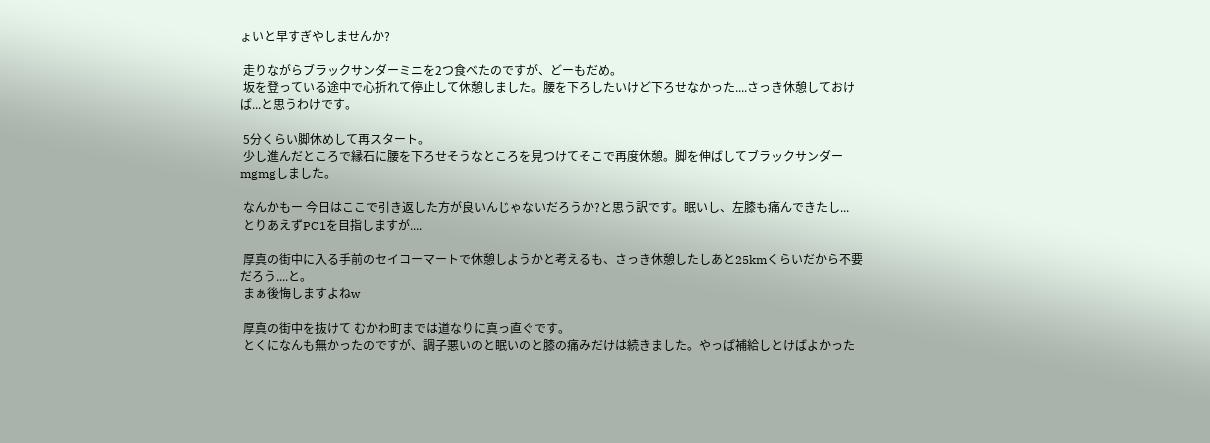ょいと早すぎやしませんか?

 走りながらブラックサンダーミニを2つ食べたのですが、どーもだめ。
 坂を登っている途中で心折れて停止して休憩しました。腰を下ろしたいけど下ろせなかった....さっき休憩しておけば...と思うわけです。

 5分くらい脚休めして再スタート。
 少し進んだところで縁石に腰を下ろせそうなところを見つけてそこで再度休憩。脚を伸ばしてブラックサンダーmgmgしました。

 なんかもー 今日はここで引き返した方が良いんじゃないだろうか?と思う訳です。眠いし、左膝も痛んできたし...
 とりあえずPC1を目指しますが....

 厚真の街中に入る手前のセイコーマートで休憩しようかと考えるも、さっき休憩したしあと25kmくらいだから不要だろう....と。
 まぁ後悔しますよねw

 厚真の街中を抜けて むかわ町までは道なりに真っ直ぐです。
 とくになんも無かったのですが、調子悪いのと眠いのと膝の痛みだけは続きました。やっぱ補給しとけばよかった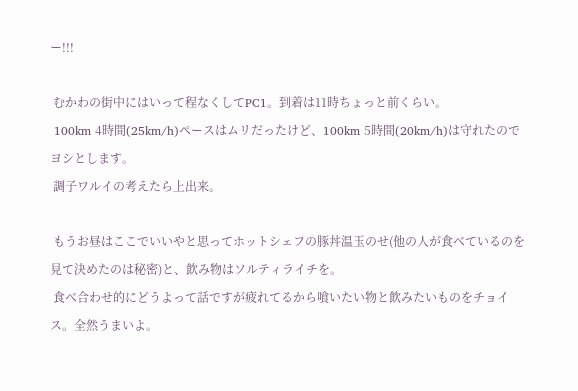ー!!!

 むかわの街中にはいって程なくしてPC1。到着は11時ちょっと前くらい。
 100km 4時間(25km/h)ペースはムリだったけど、100km 5時間(20km/h)は守れたのでヨシとします。
 調子ワルイの考えたら上出来。

 もうお昼はここでいいやと思ってホットシェフの豚丼温玉のせ(他の人が食べているのを見て決めたのは秘密)と、飲み物はソルティライチを。
 食べ合わせ的にどうよって話ですが疲れてるから喰いたい物と飲みたいものをチョイス。全然うまいよ。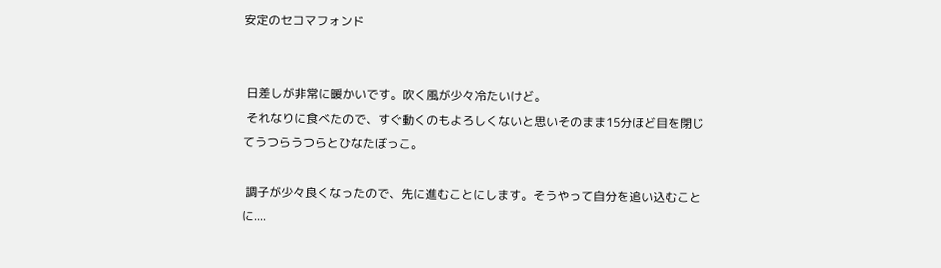安定のセコマフォンド


 日差しが非常に暖かいです。吹く風が少々冷たいけど。
 それなりに食べたので、すぐ動くのもよろしくないと思いそのまま15分ほど目を閉じてうつらうつらとひなたぼっこ。

 調子が少々良くなったので、先に進むことにします。そうやって自分を追い込むことに....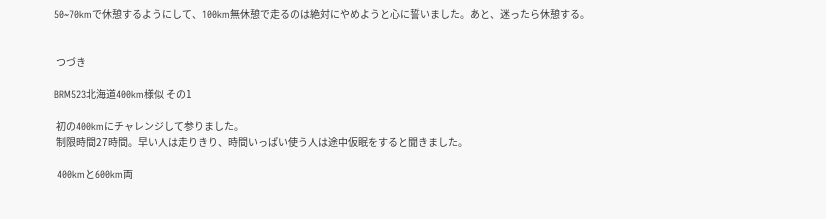50~70kmで休憩するようにして、100km無休憩で走るのは絶対にやめようと心に誓いました。あと、迷ったら休憩する。


 つづき

BRM523北海道400km様似 その1

 初の400kmにチャレンジして参りました。
 制限時間27時間。早い人は走りきり、時間いっぱい使う人は途中仮眠をすると聞きました。

 400kmと600km両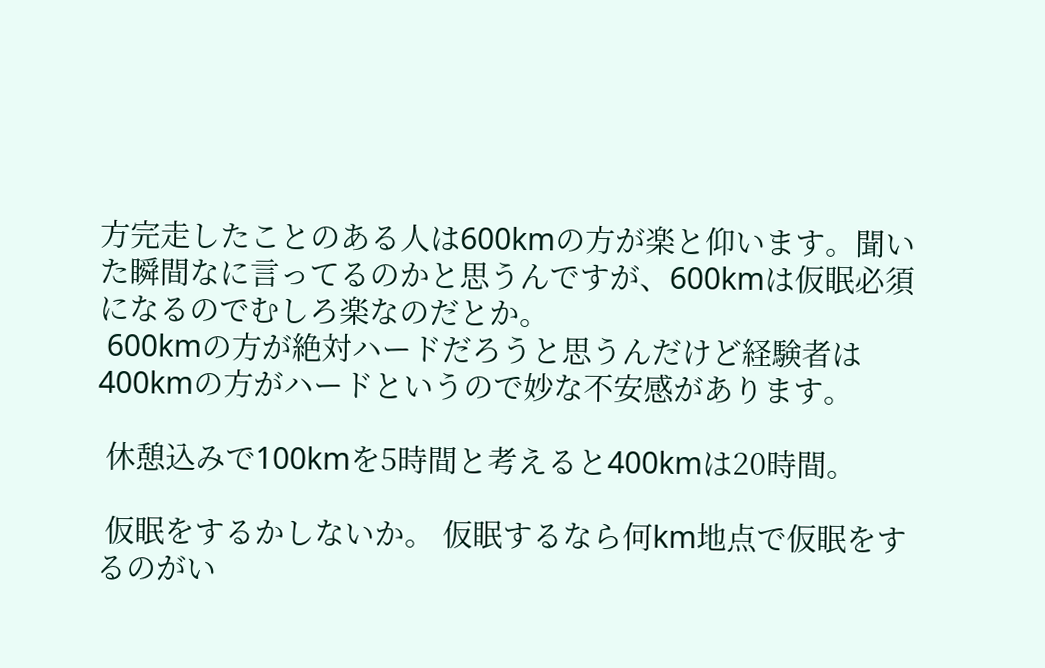方完走したことのある人は600kmの方が楽と仰います。聞いた瞬間なに言ってるのかと思うんですが、600kmは仮眠必須になるのでむしろ楽なのだとか。
 600kmの方が絶対ハードだろうと思うんだけど経験者は400kmの方がハードというので妙な不安感があります。

 休憩込みで100kmを5時間と考えると400kmは20時間。

 仮眠をするかしないか。 仮眠するなら何km地点で仮眠をするのがい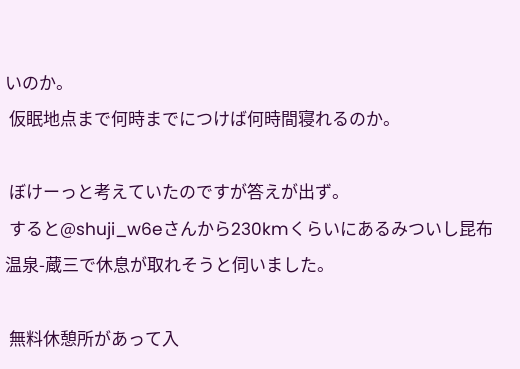いのか。
 仮眠地点まで何時までにつけば何時間寝れるのか。

 ぼけーっと考えていたのですが答えが出ず。
 すると@shuji_w6eさんから230kmくらいにあるみついし昆布温泉-蔵三で休息が取れそうと伺いました。

 無料休憩所があって入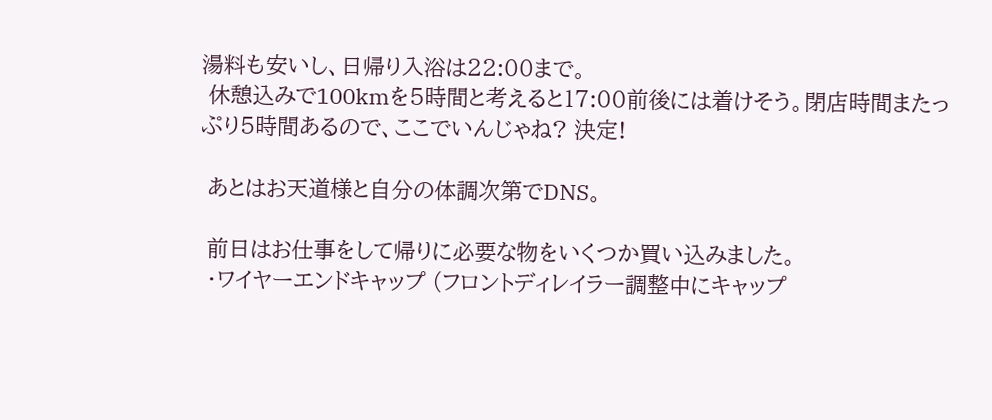湯料も安いし、日帰り入浴は22:00まで。
 休憩込みで100kmを5時間と考えると17:00前後には着けそう。閉店時間またっぷり5時間あるので、ここでいんじゃね? 決定!

 あとはお天道様と自分の体調次第でDNS。

 前日はお仕事をして帰りに必要な物をいくつか買い込みました。
 ・ワイヤーエンドキャップ (フロントディレイラー調整中にキャップ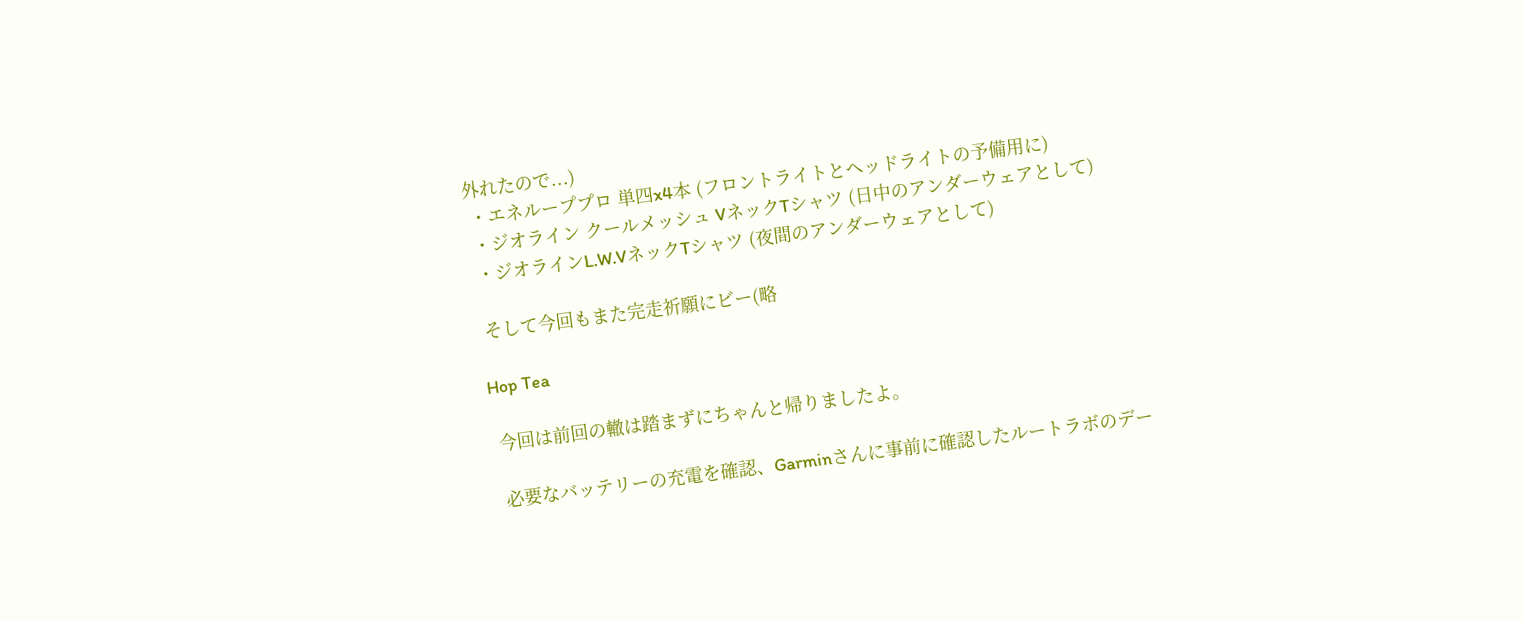外れたので...)
 ・エネループプロ 単四x4本 (フロントライトとヘッドライトの予備用に)
 ・ジオライン クールメッシュ VネックTシャツ (日中のアンダーウェアとして)
 ・ジオラインL.W.VネックTシャツ (夜間のアンダーウェアとして)

 そして今回もまた完走祈願にビー(略

Hop Tea

 今回は前回の轍は踏まずにちゃんと帰りましたよ。

 必要なバッテリーの充電を確認、Garminさんに事前に確認したルートラボのデー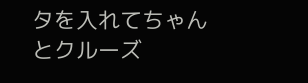タを入れてちゃんとクルーズ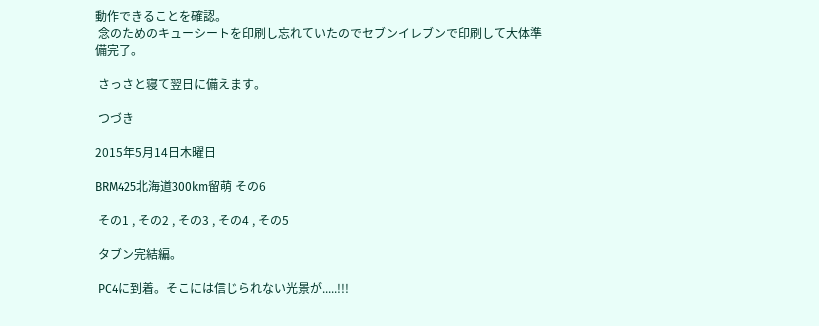動作できることを確認。
 念のためのキューシートを印刷し忘れていたのでセブンイレブンで印刷して大体準備完了。

 さっさと寝て翌日に備えます。

 つづき

2015年5月14日木曜日

BRM425北海道300km留萌 その6

 その1 , その2 , その3 , その4 , その5

 タブン完結編。

 PC4に到着。そこには信じられない光景が.....!!!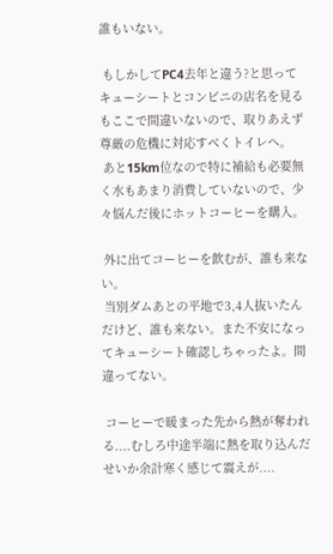誰もいない。

 もしかしてPC4去年と違う?と思ってキューシートとコンビニの店名を見るもここで間違いないので、取りあえず尊厳の危機に対応すべくトイレへ。
 あと15km位なので特に補給も必要無く水もあまり消費していないので、少々悩んだ後にホットコーヒーを購入。

 外に出てコーヒーを飲むが、誰も来ない。
 当別ダムあとの平地で3,4人抜いたんだけど、誰も来ない。また不安になってキューシート確認しちゃったよ。間違ってない。

 コーヒーで暖まった先から熱が奪われる....むしろ中途半端に熱を取り込んだせいか余計寒く感じて震えが....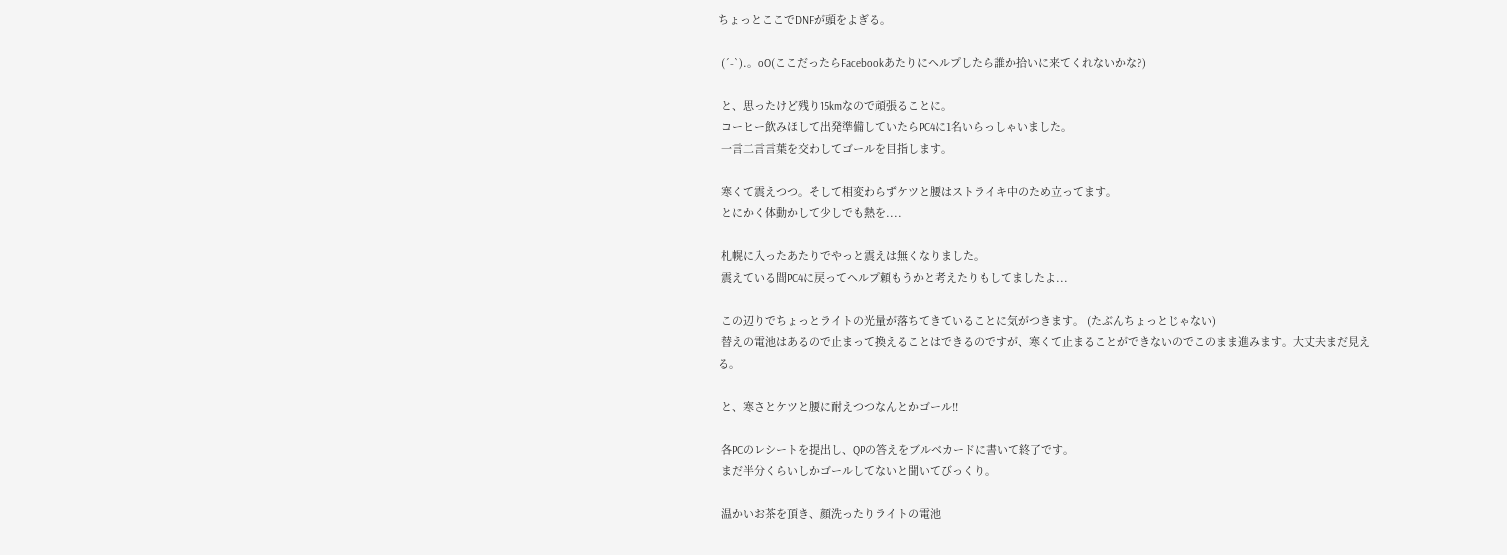ちょっとここでDNFが頭をよぎる。

 (´-`).。oO(ここだったらFacebookあたりにヘルプしたら誰か拾いに来てくれないかな?)

 と、思ったけど残り15kmなので頑張ることに。
 コーヒー飲みほして出発準備していたらPC4に1名いらっしゃいました。
 一言二言言葉を交わしてゴールを目指します。

 寒くて震えつつ。そして相変わらずケツと腰はストライキ中のため立ってます。
 とにかく体動かして少しでも熱を....

 札幌に入ったあたりでやっと震えは無くなりました。
 震えている間PC4に戻ってヘルプ頼もうかと考えたりもしてましたよ...

 この辺りでちょっとライトの光量が落ちてきていることに気がつきます。 (たぶんちょっとじゃない)
 替えの電池はあるので止まって換えることはできるのですが、寒くて止まることができないのでこのまま進みます。大丈夫まだ見える。

 と、寒さとケツと腰に耐えつつなんとかゴール!!

 各PCのレシートを提出し、QPの答えをブルベカードに書いて終了です。
 まだ半分くらいしかゴールしてないと聞いてびっくり。

 温かいお茶を頂き、顔洗ったりライトの電池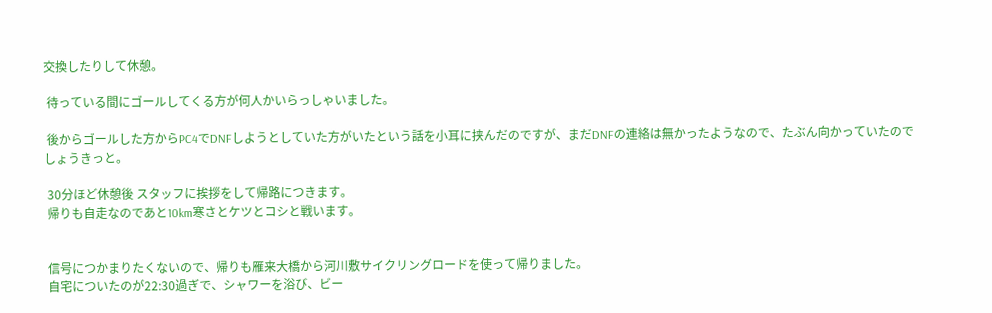交換したりして休憩。

 待っている間にゴールしてくる方が何人かいらっしゃいました。

 後からゴールした方からPC4でDNFしようとしていた方がいたという話を小耳に挟んだのですが、まだDNFの連絡は無かったようなので、たぶん向かっていたのでしょうきっと。

 30分ほど休憩後 スタッフに挨拶をして帰路につきます。
 帰りも自走なのであと10km寒さとケツとコシと戦います。


 信号につかまりたくないので、帰りも雁来大橋から河川敷サイクリングロードを使って帰りました。
 自宅についたのが22:30過ぎで、シャワーを浴び、ビー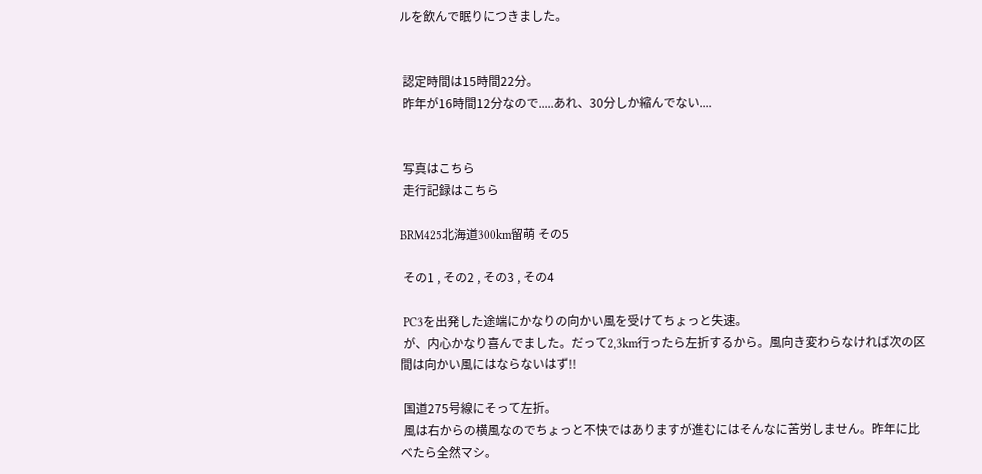ルを飲んで眠りにつきました。


 認定時間は15時間22分。
 昨年が16時間12分なので.....あれ、30分しか縮んでない....


 写真はこちら
 走行記録はこちら

BRM425北海道300km留萌 その5

 その1 , その2 , その3 , その4

 PC3を出発した途端にかなりの向かい風を受けてちょっと失速。
 が、内心かなり喜んでました。だって2,3km行ったら左折するから。風向き変わらなければ次の区間は向かい風にはならないはず!!

 国道275号線にそって左折。
 風は右からの横風なのでちょっと不快ではありますが進むにはそんなに苦労しません。昨年に比べたら全然マシ。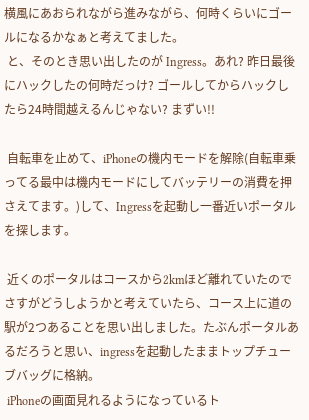横風にあおられながら進みながら、何時くらいにゴールになるかなぁと考えてました。
 と、そのとき思い出したのが Ingress。あれ? 昨日最後にハックしたの何時だっけ? ゴールしてからハックしたら24時間越えるんじゃない? まずい!!

 自転車を止めて、iPhoneの機内モードを解除(自転車乗ってる最中は機内モードにしてバッテリーの消費を押さえてます。)して、Ingressを起動し一番近いポータルを探します。

 近くのポータルはコースから2kmほど離れていたのでさすがどうしようかと考えていたら、コース上に道の駅が2つあることを思い出しました。たぶんポータルあるだろうと思い、ingressを起動したままトップチューブバッグに格納。
 iPhoneの画面見れるようになっているト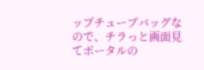ップチューブバッグなので、チラっと画面見てポータルの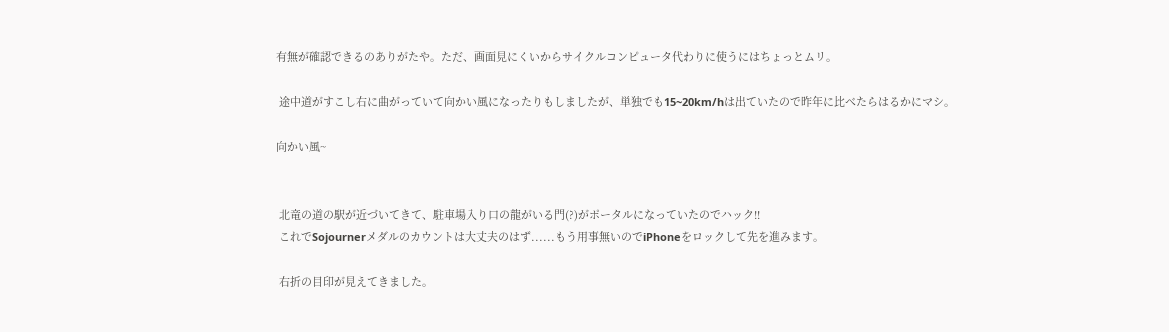有無が確認できるのありがたや。ただ、画面見にくいからサイクルコンピュータ代わりに使うにはちょっとムリ。

 途中道がすこし右に曲がっていて向かい風になったりもしましたが、単独でも15~20km/hは出ていたので昨年に比べたらはるかにマシ。

向かい風~


 北竜の道の駅が近づいてきて、駐車場入り口の龍がいる門(?)がポータルになっていたのでハック!!
 これでSojournerメダルのカウントは大丈夫のはず......もう用事無いのでiPhoneをロックして先を進みます。

 右折の目印が見えてきました。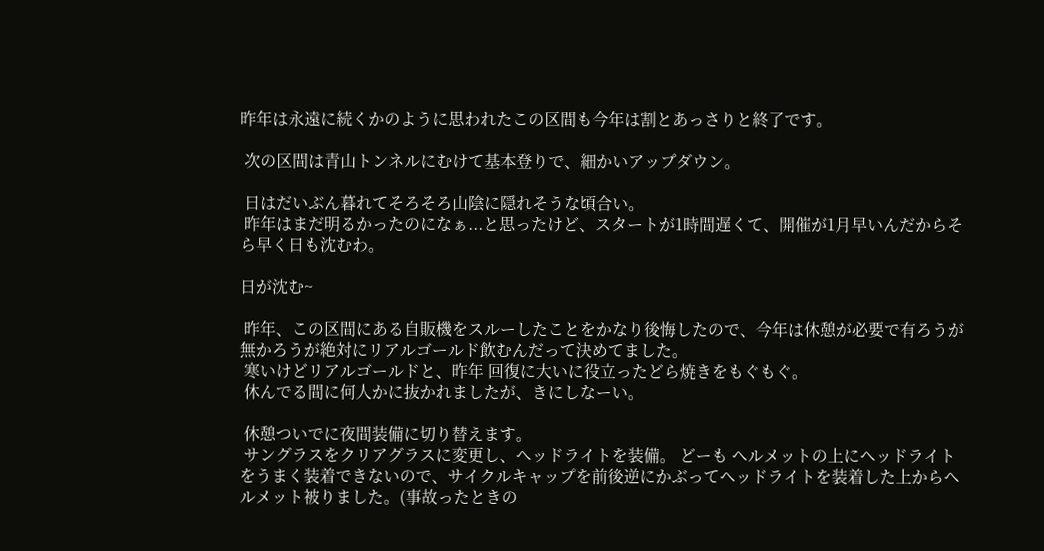昨年は永遠に続くかのように思われたこの区間も今年は割とあっさりと終了です。

 次の区間は青山トンネルにむけて基本登りで、細かいアップダウン。

 日はだいぶん暮れてそろそろ山陰に隠れそうな頃合い。
 昨年はまだ明るかったのになぁ...と思ったけど、スタートが1時間遅くて、開催が1月早いんだからそら早く日も沈むわ。

日が沈む~

 昨年、この区間にある自販機をスルーしたことをかなり後悔したので、今年は休憩が必要で有ろうが無かろうが絶対にリアルゴールド飲むんだって決めてました。
 寒いけどリアルゴールドと、昨年 回復に大いに役立ったどら焼きをもぐもぐ。
 休んでる間に何人かに抜かれましたが、きにしなーい。

 休憩ついでに夜間装備に切り替えます。
 サングラスをクリアグラスに変更し、ヘッドライトを装備。 どーも ヘルメットの上にヘッドライトをうまく装着できないので、サイクルキャップを前後逆にかぶってヘッドライトを装着した上からヘルメット被りました。(事故ったときの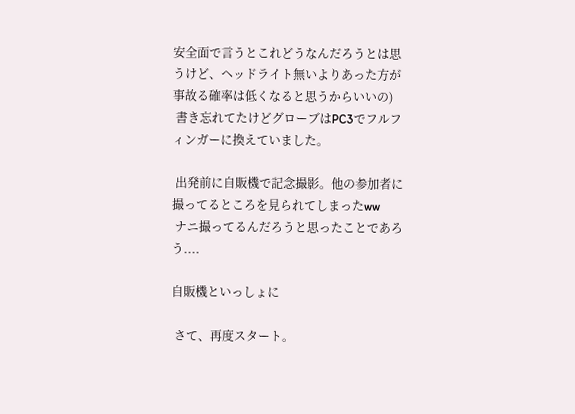安全面で言うとこれどうなんだろうとは思うけど、ヘッドライト無いよりあった方が事故る確率は低くなると思うからいいの)
 書き忘れてたけどグローブはPC3でフルフィンガーに換えていました。

 出発前に自販機で記念撮影。他の参加者に撮ってるところを見られてしまったww
 ナニ撮ってるんだろうと思ったことであろう....

自販機といっしょに

 さて、再度スタート。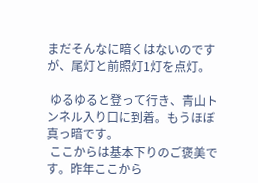まだそんなに暗くはないのですが、尾灯と前照灯1灯を点灯。

 ゆるゆると登って行き、青山トンネル入り口に到着。もうほぼ真っ暗です。
 ここからは基本下りのご褒美です。昨年ここから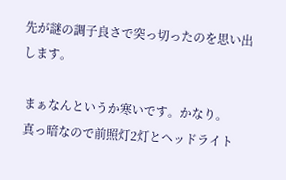先が謎の調子良さで突っ切ったのを思い出します。

 まぁなんというか寒いです。かなり。
 真っ暗なので前照灯2灯とヘッドライト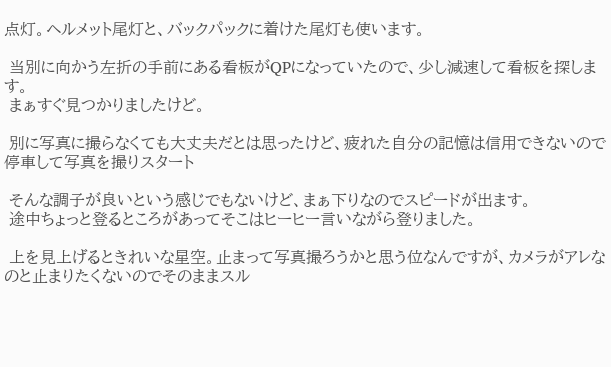点灯。ヘルメット尾灯と、バックパックに着けた尾灯も使います。

 当別に向かう左折の手前にある看板がQPになっていたので、少し減速して看板を探します。
 まぁすぐ見つかりましたけど。

 別に写真に撮らなくても大丈夫だとは思ったけど、疲れた自分の記憶は信用できないので停車して写真を撮りスタート

 そんな調子が良いという感じでもないけど、まぁ下りなのでスピードが出ます。
 途中ちょっと登るところがあってそこはヒーヒー言いながら登りました。

 上を見上げるときれいな星空。止まって写真撮ろうかと思う位なんですが、カメラがアレなのと止まりたくないのでそのままスル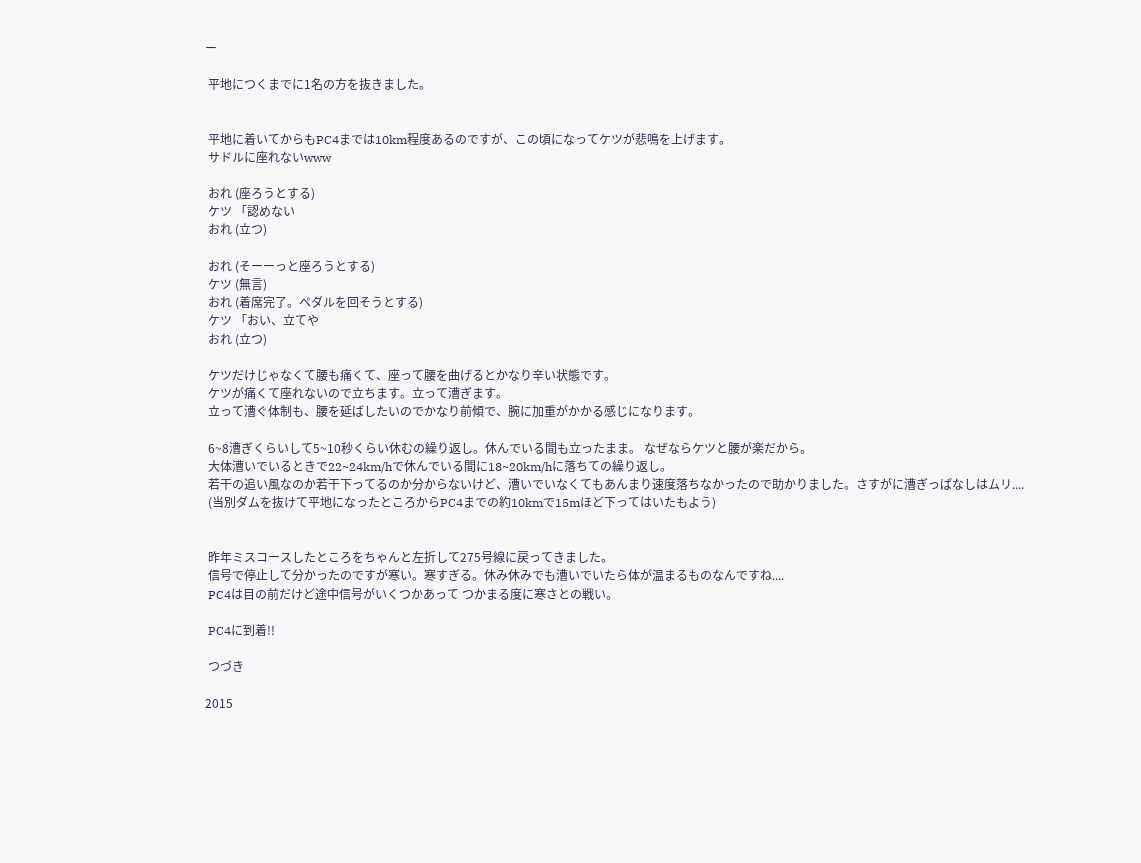ー

 平地につくまでに1名の方を抜きました。


 平地に着いてからもPC4までは10km程度あるのですが、この頃になってケツが悲鳴を上げます。
 サドルに座れないwww

 おれ (座ろうとする)
 ケツ 「認めない
 おれ (立つ)

 おれ (そーーっと座ろうとする)
 ケツ (無言)
 おれ (着席完了。ペダルを回そうとする)
 ケツ 「おい、立てや
 おれ (立つ)

 ケツだけじゃなくて腰も痛くて、座って腰を曲げるとかなり辛い状態です。
 ケツが痛くて座れないので立ちます。立って漕ぎます。
 立って漕ぐ体制も、腰を延ばしたいのでかなり前傾で、腕に加重がかかる感じになります。

 6~8漕ぎくらいして5~10秒くらい休むの繰り返し。休んでいる間も立ったまま。 なぜならケツと腰が楽だから。
 大体漕いでいるときで22~24km/hで休んでいる間に18~20km/hに落ちての繰り返し。
 若干の追い風なのか若干下ってるのか分からないけど、漕いでいなくてもあんまり速度落ちなかったので助かりました。さすがに漕ぎっぱなしはムリ....
 (当別ダムを抜けて平地になったところからPC4までの約10kmで15mほど下ってはいたもよう)


 昨年ミスコースしたところをちゃんと左折して275号線に戻ってきました。
 信号で停止して分かったのですが寒い。寒すぎる。休み休みでも漕いでいたら体が温まるものなんですね....
 PC4は目の前だけど途中信号がいくつかあって つかまる度に寒さとの戦い。

 PC4に到着!!

 つづき

2015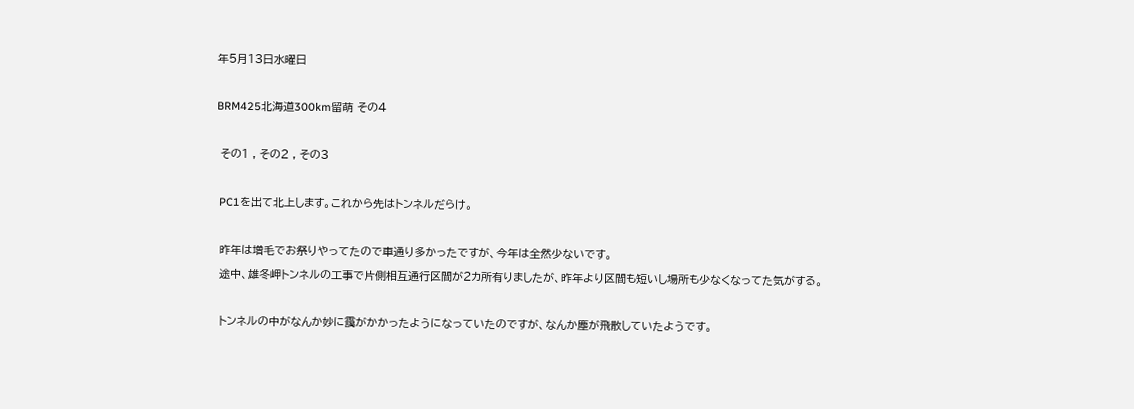年5月13日水曜日

BRM425北海道300km留萌 その4

 その1 , その2 , その3

 PC1を出て北上します。これから先はトンネルだらけ。

 昨年は増毛でお祭りやってたので車通り多かったですが、今年は全然少ないです。
 途中、雄冬岬トンネルの工事で片側相互通行区間が2カ所有りましたが、昨年より区間も短いし場所も少なくなってた気がする。

 トンネルの中がなんか妙に靄がかかったようになっていたのですが、なんか塵が飛散していたようです。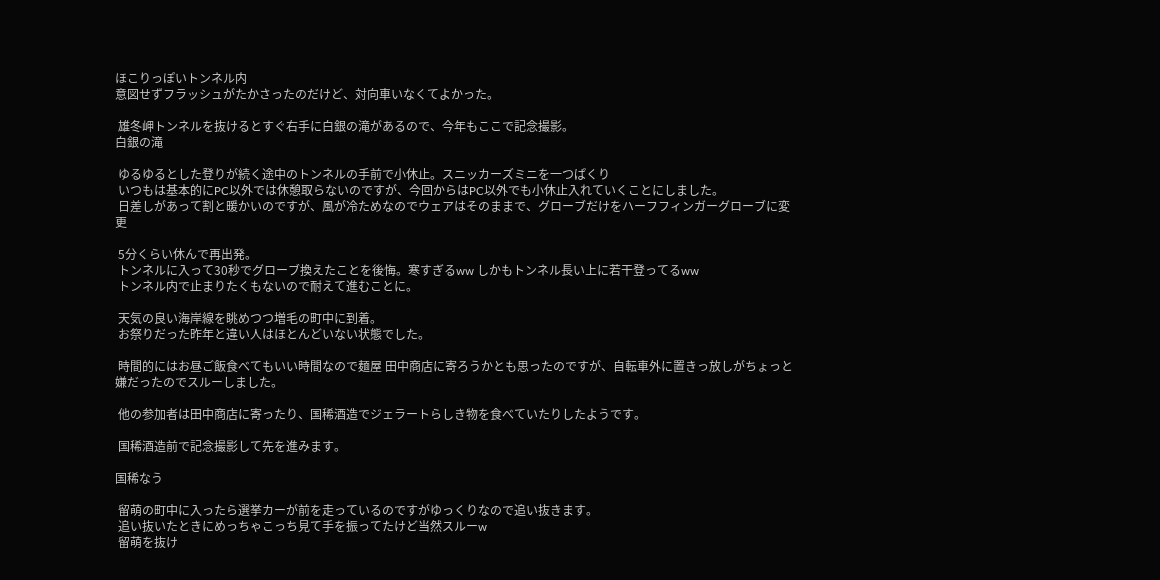ほこりっぽいトンネル内
意図せずフラッシュがたかさったのだけど、対向車いなくてよかった。

 雄冬岬トンネルを抜けるとすぐ右手に白銀の滝があるので、今年もここで記念撮影。
白銀の滝

 ゆるゆるとした登りが続く途中のトンネルの手前で小休止。スニッカーズミニを一つぱくり
 いつもは基本的にPC以外では休憩取らないのですが、今回からはPC以外でも小休止入れていくことにしました。
 日差しがあって割と暖かいのですが、風が冷ためなのでウェアはそのままで、グローブだけをハーフフィンガーグローブに変更

 5分くらい休んで再出発。
 トンネルに入って30秒でグローブ換えたことを後悔。寒すぎるww しかもトンネル長い上に若干登ってるww
 トンネル内で止まりたくもないので耐えて進むことに。

 天気の良い海岸線を眺めつつ増毛の町中に到着。
 お祭りだった昨年と違い人はほとんどいない状態でした。

 時間的にはお昼ご飯食べてもいい時間なので麺屋 田中商店に寄ろうかとも思ったのですが、自転車外に置きっ放しがちょっと嫌だったのでスルーしました。

 他の参加者は田中商店に寄ったり、国稀酒造でジェラートらしき物を食べていたりしたようです。

 国稀酒造前で記念撮影して先を進みます。

国稀なう

 留萌の町中に入ったら選挙カーが前を走っているのですがゆっくりなので追い抜きます。
 追い抜いたときにめっちゃこっち見て手を振ってたけど当然スルーw
 留萌を抜け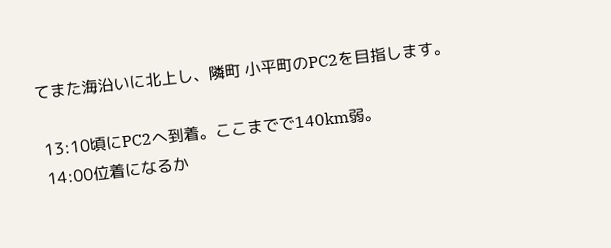てまた海沿いに北上し、隣町 小平町のPC2を目指します。

 13:10頃にPC2へ到着。ここまでで140km弱。
 14:00位着になるか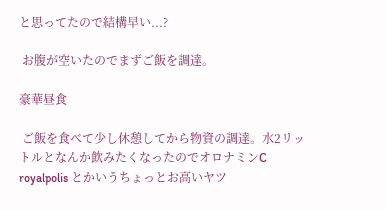と思ってたので結構早い...?

 お腹が空いたのでまずご飯を調達。

豪華昼食

 ご飯を食べて少し休憩してから物資の調達。水2リットルとなんか飲みたくなったのでオロナミンC royalpolis とかいうちょっとお高いヤツ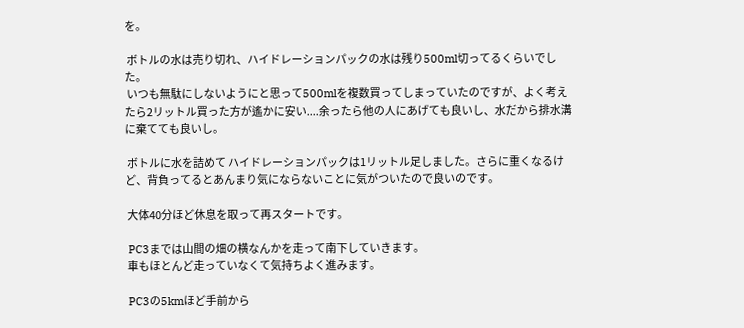を。

 ボトルの水は売り切れ、ハイドレーションパックの水は残り500ml切ってるくらいでした。
 いつも無駄にしないようにと思って500mlを複数買ってしまっていたのですが、よく考えたら2リットル買った方が遙かに安い....余ったら他の人にあげても良いし、水だから排水溝に棄てても良いし。

 ボトルに水を詰めて ハイドレーションパックは1リットル足しました。さらに重くなるけど、背負ってるとあんまり気にならないことに気がついたので良いのです。

 大体40分ほど休息を取って再スタートです。

 PC3までは山間の畑の横なんかを走って南下していきます。
 車もほとんど走っていなくて気持ちよく進みます。

 PC3の5kmほど手前から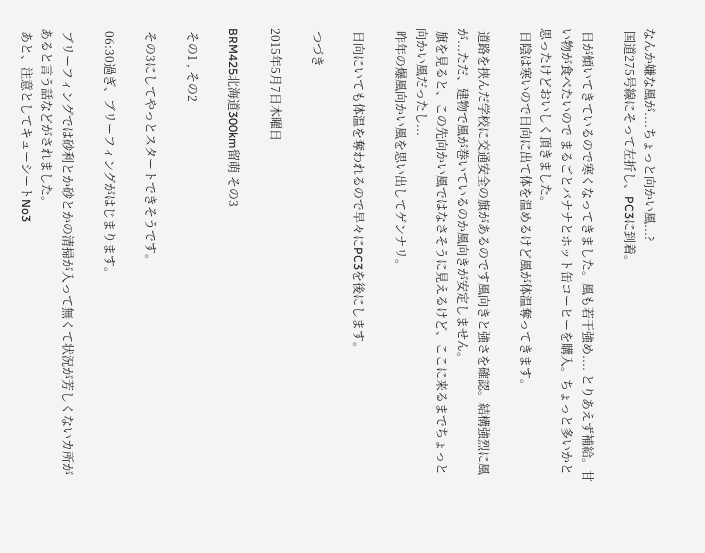なんか嫌な風が....ちょっと向かい風...?
 国道275号線にそって左折し、PC3に到着。

 日が傾いてきているので寒くなってきました。風も若干強め.... とりあえず補給。甘い物が食べたいので まるごとバナナとホット缶コーヒーを購入。ちょっと多いかと思ったけどおいしく頂きました。
 日陰は寒いので日向に出て体を温めるけど風が体温奪ってきます。

 道路を挟んだ学校に交通安全の旗があるのです風向きと強さを確認。結構強烈に風が...ただ、建物で風が巻いているのか風向きが安定しません。
 旗を見ると、この先向かい風ではなさそうに見えるけど、ここに来るまでちょっと向かい風だったし...
 昨年の爆風向かい風を思い出してゲンナリ。

 日向にいても体温を奪われるので早々にPC3を後にします。

 つづき

2015年5月7日木曜日

BRM425北海道300km留萌 その3

 その1 , その2

 その3にしてやっとスタートできそうです。

 06:30過ぎ、ブリーフィングがはじまります。

 ブリーフィングでは砂利とか砂とかの清掃が入って無くて状況が芳しくないカ所があると言う話などがされました。
 あと、注意としてキューシートNo3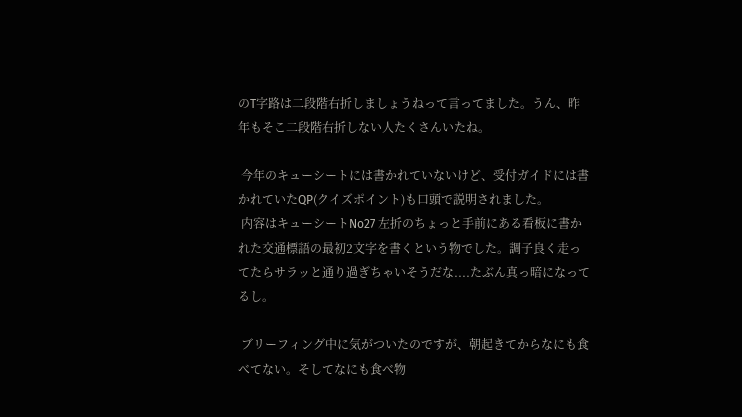のT字路は二段階右折しましょうねって言ってました。うん、昨年もそこ二段階右折しない人たくさんいたね。

 今年のキューシートには書かれていないけど、受付ガイドには書かれていたQP(クイズポイント)も口頭で説明されました。
 内容はキューシートNo27 左折のちょっと手前にある看板に書かれた交通標語の最初2文字を書くという物でした。調子良く走ってたらサラッと通り過ぎちゃいそうだな....たぶん真っ暗になってるし。

 ブリーフィング中に気がついたのですが、朝起きてからなにも食べてない。そしてなにも食べ物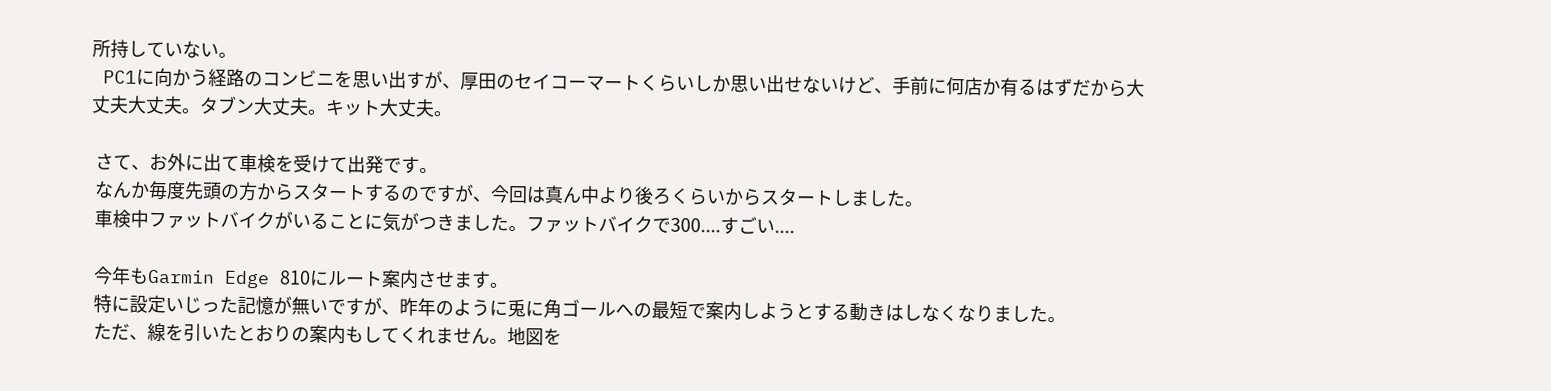所持していない。
 PC1に向かう経路のコンビニを思い出すが、厚田のセイコーマートくらいしか思い出せないけど、手前に何店か有るはずだから大丈夫大丈夫。タブン大丈夫。キット大丈夫。

 さて、お外に出て車検を受けて出発です。
 なんか毎度先頭の方からスタートするのですが、今回は真ん中より後ろくらいからスタートしました。
 車検中ファットバイクがいることに気がつきました。ファットバイクで300....すごい....

 今年もGarmin Edge 810にルート案内させます。
 特に設定いじった記憶が無いですが、昨年のように兎に角ゴールへの最短で案内しようとする動きはしなくなりました。
 ただ、線を引いたとおりの案内もしてくれません。地図を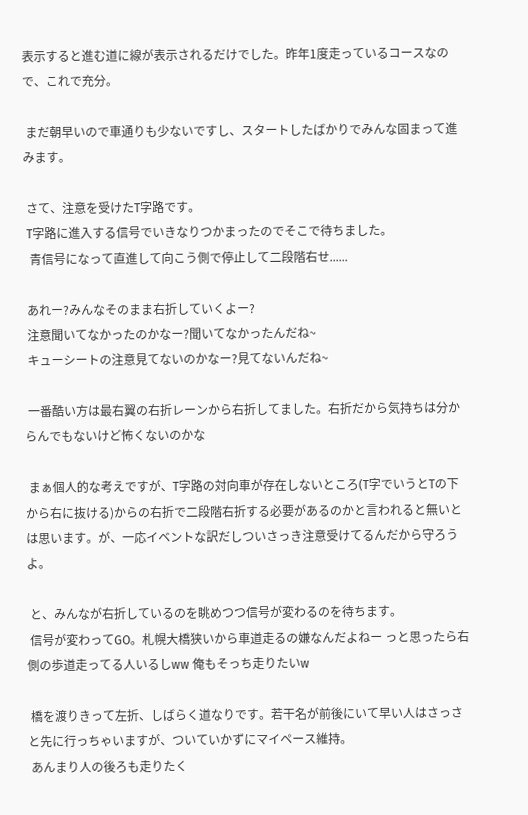表示すると進む道に線が表示されるだけでした。昨年1度走っているコースなので、これで充分。

 まだ朝早いので車通りも少ないですし、スタートしたばかりでみんな固まって進みます。

 さて、注意を受けたT字路です。
 T字路に進入する信号でいきなりつかまったのでそこで待ちました。
  青信号になって直進して向こう側で停止して二段階右せ......

 あれー?みんなそのまま右折していくよー?
 注意聞いてなかったのかなー?聞いてなかったんだね~
 キューシートの注意見てないのかなー?見てないんだね~

 一番酷い方は最右翼の右折レーンから右折してました。右折だから気持ちは分からんでもないけど怖くないのかな

 まぁ個人的な考えですが、T字路の対向車が存在しないところ(T字でいうとTの下から右に抜ける)からの右折で二段階右折する必要があるのかと言われると無いとは思います。が、一応イベントな訳だしついさっき注意受けてるんだから守ろうよ。

 と、みんなが右折しているのを眺めつつ信号が変わるのを待ちます。
 信号が変わってGO。札幌大橋狭いから車道走るの嫌なんだよねー っと思ったら右側の歩道走ってる人いるしww 俺もそっち走りたいw

 橋を渡りきって左折、しばらく道なりです。若干名が前後にいて早い人はさっさと先に行っちゃいますが、ついていかずにマイペース維持。
 あんまり人の後ろも走りたく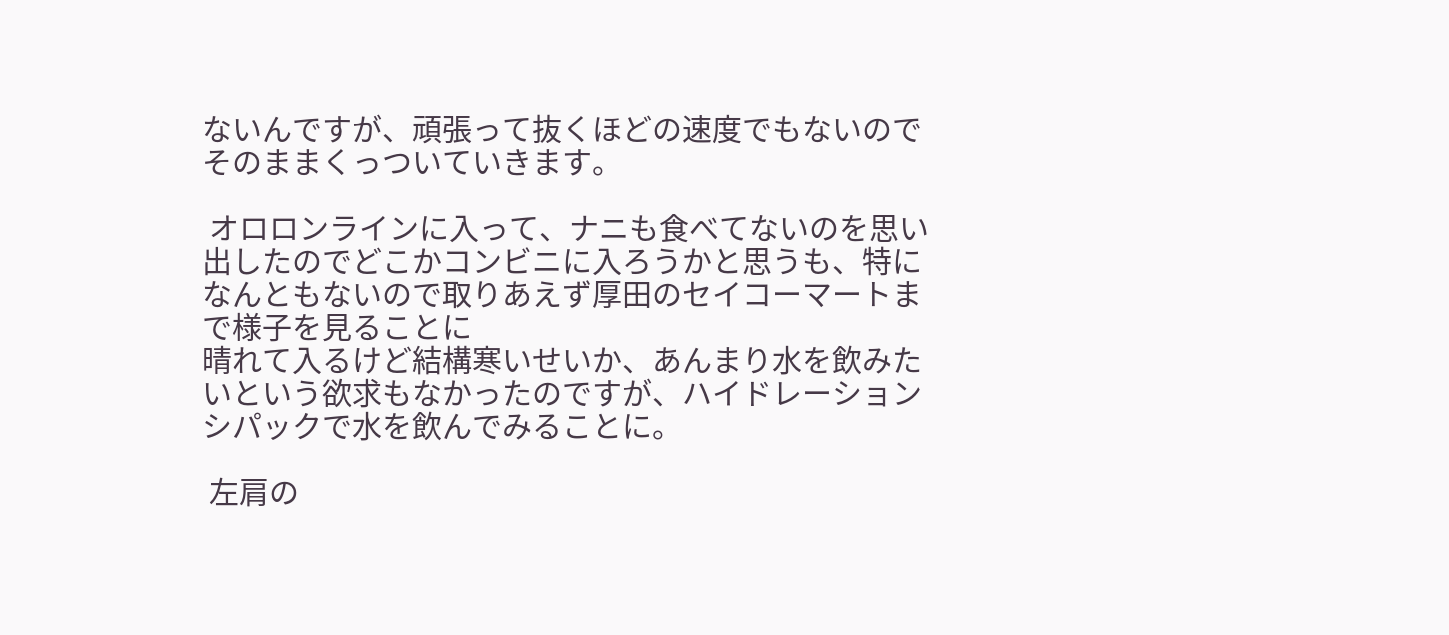ないんですが、頑張って抜くほどの速度でもないのでそのままくっついていきます。

 オロロンラインに入って、ナニも食べてないのを思い出したのでどこかコンビニに入ろうかと思うも、特になんともないので取りあえず厚田のセイコーマートまで様子を見ることに
晴れて入るけど結構寒いせいか、あんまり水を飲みたいという欲求もなかったのですが、ハイドレーションシパックで水を飲んでみることに。

 左肩の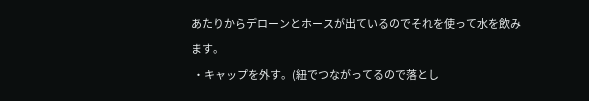あたりからデローンとホースが出ているのでそれを使って水を飲みます。
 ・キャップを外す。(紐でつながってるので落とし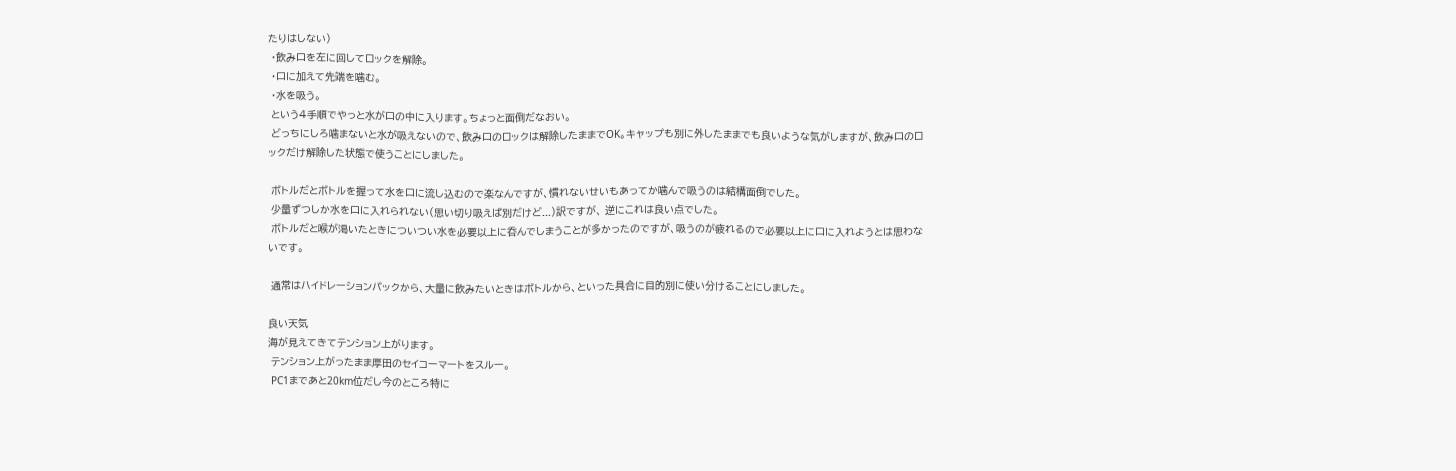たりはしない)
 ・飲み口を左に回してロックを解除。
 ・口に加えて先端を噛む。
 ・水を吸う。
 という4手順でやっと水が口の中に入ります。ちょっと面倒だなおい。
 どっちにしろ噛まないと水が吸えないので、飲み口のロックは解除したままでOK。キャップも別に外したままでも良いような気がしますが、飲み口のロックだけ解除した状態で使うことにしました。

 ボトルだとボトルを握って水を口に流し込むので楽なんですが、慣れないせいもあってか噛んで吸うのは結構面倒でした。
 少量ずつしか水を口に入れられない(思い切り吸えば別だけど...)訳ですが、 逆にこれは良い点でした。
 ボトルだと喉が渇いたときについつい水を必要以上に呑んでしまうことが多かったのですが、吸うのが疲れるので必要以上に口に入れようとは思わないです。

 通常はハイドレーションパックから、大量に飲みたいときはボトルから、といった具合に目的別に使い分けることにしました。

良い天気
海が見えてきてテンション上がります。
 テンション上がったまま厚田のセイコーマートをスルー。
 PC1まであと20km位だし今のところ特に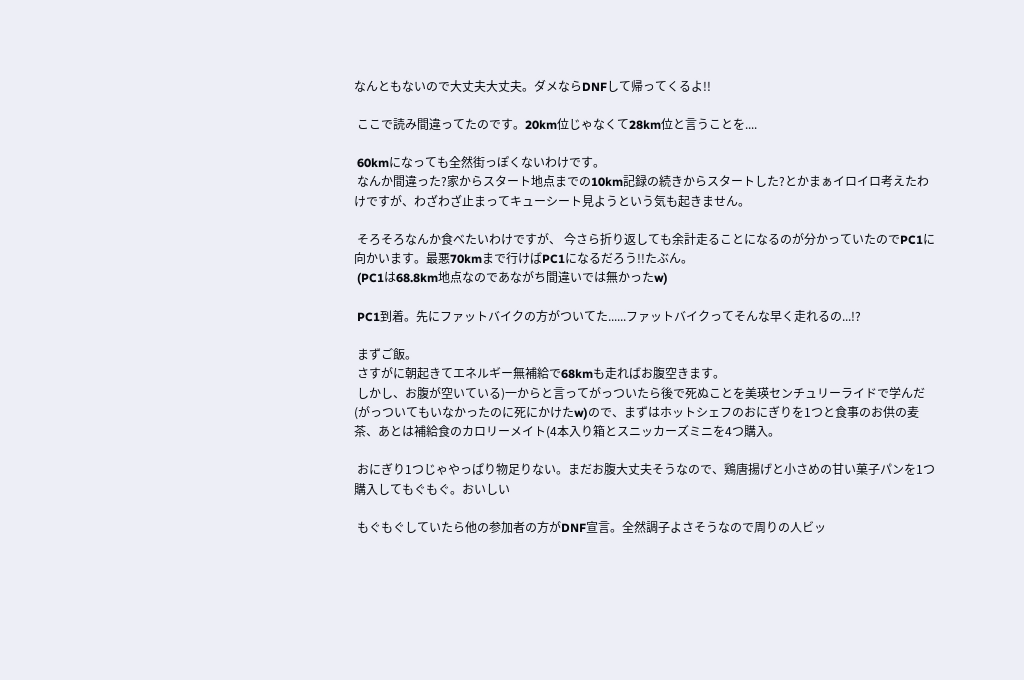なんともないので大丈夫大丈夫。ダメならDNFして帰ってくるよ!!

 ここで読み間違ってたのです。20km位じゃなくて28km位と言うことを....

 60kmになっても全然街っぽくないわけです。
 なんか間違った?家からスタート地点までの10km記録の続きからスタートした?とかまぁイロイロ考えたわけですが、わざわざ止まってキューシート見ようという気も起きません。

 そろそろなんか食べたいわけですが、 今さら折り返しても余計走ることになるのが分かっていたのでPC1に向かいます。最悪70kmまで行けばPC1になるだろう!!たぶん。
 (PC1は68.8km地点なのであながち間違いでは無かったw)

 PC1到着。先にファットバイクの方がついてた......ファットバイクってそんな早く走れるの...!?

 まずご飯。
 さすがに朝起きてエネルギー無補給で68kmも走ればお腹空きます。
 しかし、お腹が空いている)一からと言ってがっついたら後で死ぬことを美瑛センチュリーライドで学んだ(がっついてもいなかったのに死にかけたw)ので、まずはホットシェフのおにぎりを1つと食事のお供の麦茶、あとは補給食のカロリーメイト(4本入り箱とスニッカーズミニを4つ購入。

 おにぎり1つじゃやっぱり物足りない。まだお腹大丈夫そうなので、鶏唐揚げと小さめの甘い菓子パンを1つ購入してもぐもぐ。おいしい

 もぐもぐしていたら他の参加者の方がDNF宣言。全然調子よさそうなので周りの人ビッ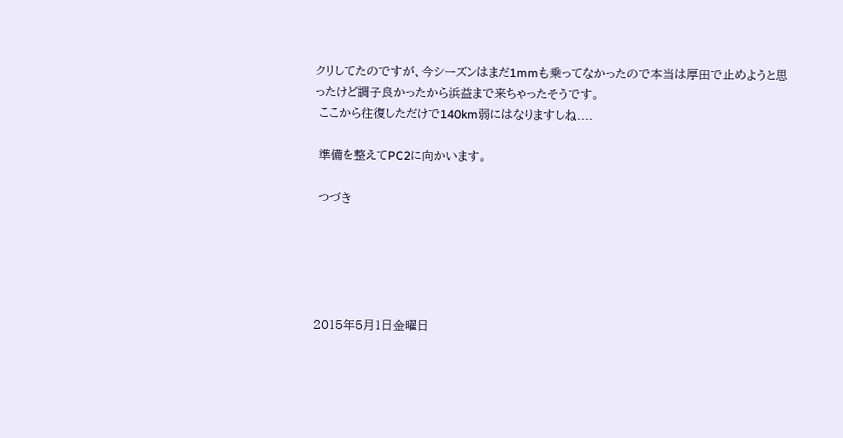クリしてたのですが、今シーズンはまだ1mmも乗ってなかったので本当は厚田で止めようと思ったけど調子良かったから浜益まで来ちゃったそうです。
 ここから往復しただけで140km弱にはなりますしね....

 準備を整えてPC2に向かいます。

 つづき





2015年5月1日金曜日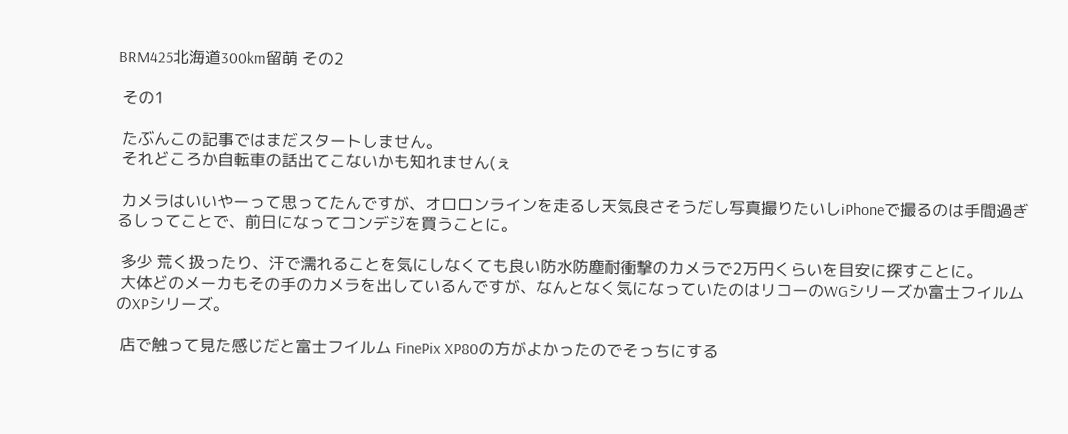BRM425北海道300km留萌 その2

 その1

 たぶんこの記事ではまだスタートしません。
 それどころか自転車の話出てこないかも知れません(ぇ

 カメラはいいやーって思ってたんですが、オロロンラインを走るし天気良さそうだし写真撮りたいしiPhoneで撮るのは手間過ぎるしってことで、前日になってコンデジを買うことに。

 多少 荒く扱ったり、汗で濡れることを気にしなくても良い防水防塵耐衝撃のカメラで2万円くらいを目安に探すことに。
 大体どのメーカもその手のカメラを出しているんですが、なんとなく気になっていたのはリコーのWGシリーズか富士フイルムのXPシリーズ。

 店で触って見た感じだと富士フイルム FinePix XP80の方がよかったのでそっちにする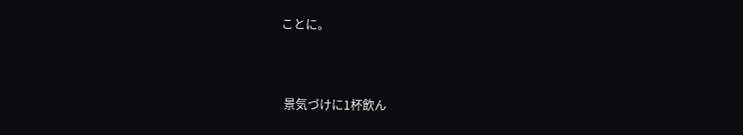ことに。


 景気づけに1杯飲ん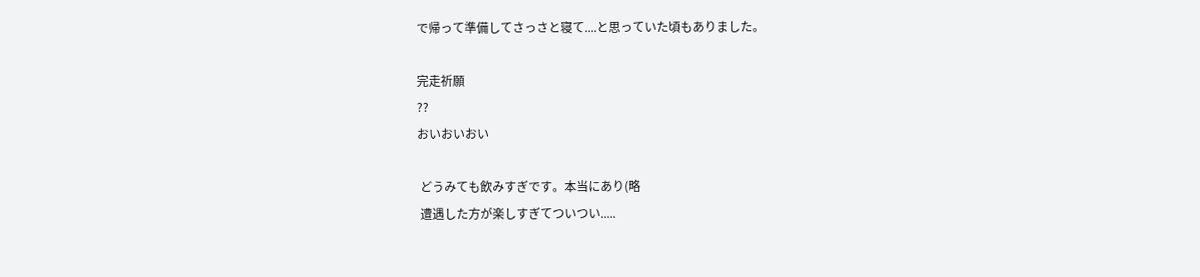で帰って準備してさっさと寝て....と思っていた頃もありました。

完走祈願
??
おいおいおい

 どうみても飲みすぎです。本当にあり(略
 遭遇した方が楽しすぎてついつい.....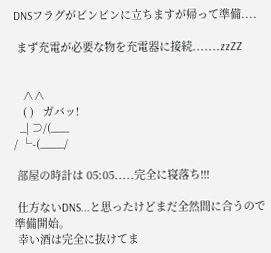DNSフラグがビンビンに立ちますが帰って準備....

 まず充電が必要な物を充電器に接続.......zzZZ


   ∧∧
   ( )   ガバッ!
  _| ⊃/(___
/ └-(____/

 部屋の時計は 05:05.....完全に寝落ち!!!

 仕方ないDNS...と思ったけどまだ全然間に合うので準備開始。
 幸い酒は完全に抜けてま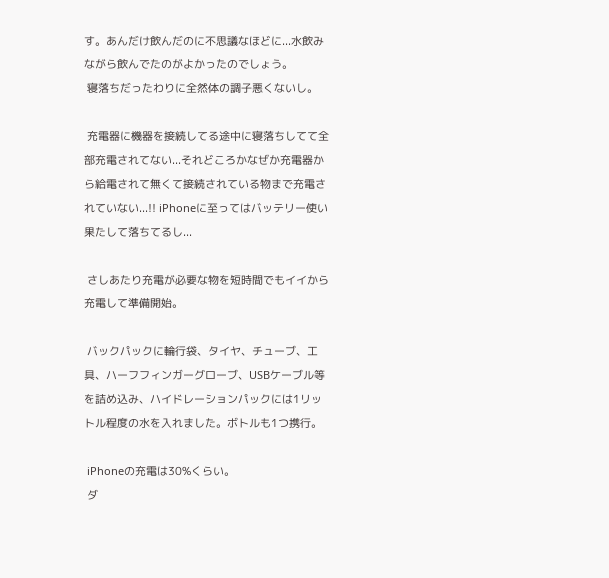す。あんだけ飲んだのに不思議なほどに...水飲みながら飲んでたのがよかったのでしょう。
 寝落ちだったわりに全然体の調子悪くないし。

 充電器に機器を接続してる途中に寝落ちしてて全部充電されてない...それどころかなぜか充電器から給電されて無くて接続されている物まで充電されていない...!! iPhoneに至ってはバッテリー使い果たして落ちてるし...

 さしあたり充電が必要な物を短時間でもイイから充電して準備開始。

 バックパックに輪行袋、タイヤ、チューブ、工具、ハーフフィンガーグローブ、USBケーブル等を詰め込み、ハイドレーションパックには1リットル程度の水を入れました。ボトルも1つ携行。

 iPhoneの充電は30%くらい。
 ダ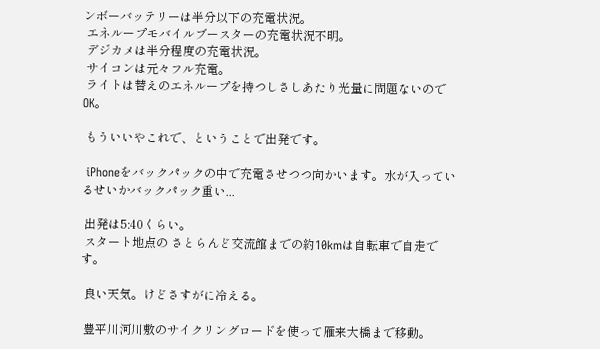ンボーバッテリーは半分以下の充電状況。
 エネループモバイルブースターの充電状況不明。
 デジカメは半分程度の充電状況。
 サイコンは元々フル充電。
 ライトは替えのエネループを持つしさしあたり光量に問題ないのでOK。

 もういいやこれで、ということで出発です。

 iPhoneをバックパックの中で充電させつつ向かいます。水が入っているせいかバックパック重い...

 出発は5:40くらい。
 スタート地点の さとらんど交流館までの約10kmは自転車で自走です。

 良い天気。けどさすがに冷える。

 豊平川河川敷のサイクリングロードを使って雁来大橋まで移動。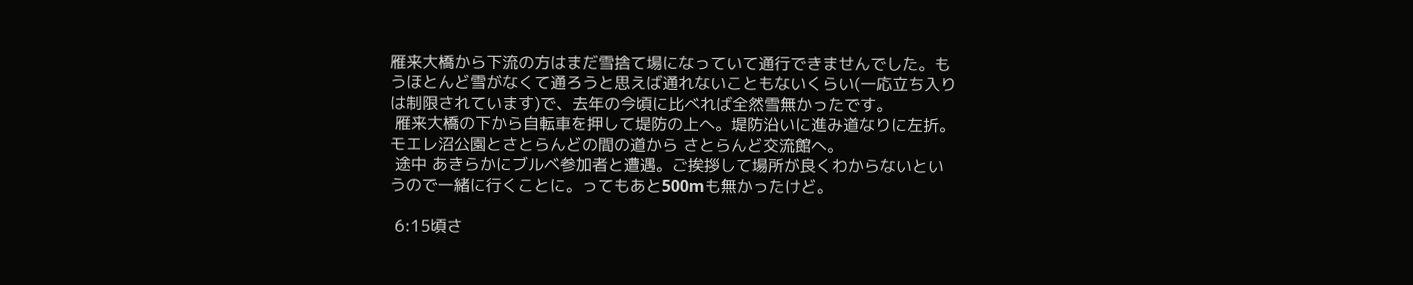雁来大橋から下流の方はまだ雪捨て場になっていて通行できませんでした。もうほとんど雪がなくて通ろうと思えば通れないこともないくらい(一応立ち入りは制限されています)で、去年の今頃に比べれば全然雪無かったです。
 雁来大橋の下から自転車を押して堤防の上へ。堤防沿いに進み道なりに左折。モエレ沼公園とさとらんどの間の道から さとらんど交流館へ。
 途中 あきらかにブルベ参加者と遭遇。ご挨拶して場所が良くわからないというので一緒に行くことに。ってもあと500mも無かったけど。

 6:15頃さ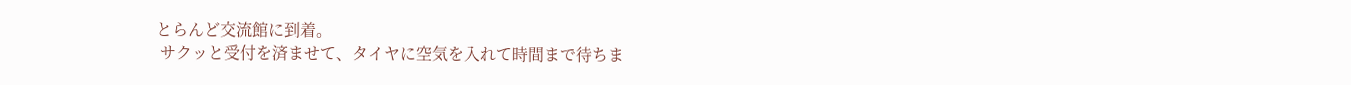とらんど交流館に到着。
 サクッと受付を済ませて、タイヤに空気を入れて時間まで待ちま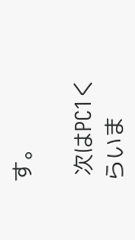す。

 次はPC1くらいま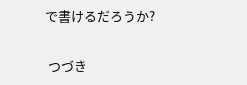で書けるだろうか?

 つづき